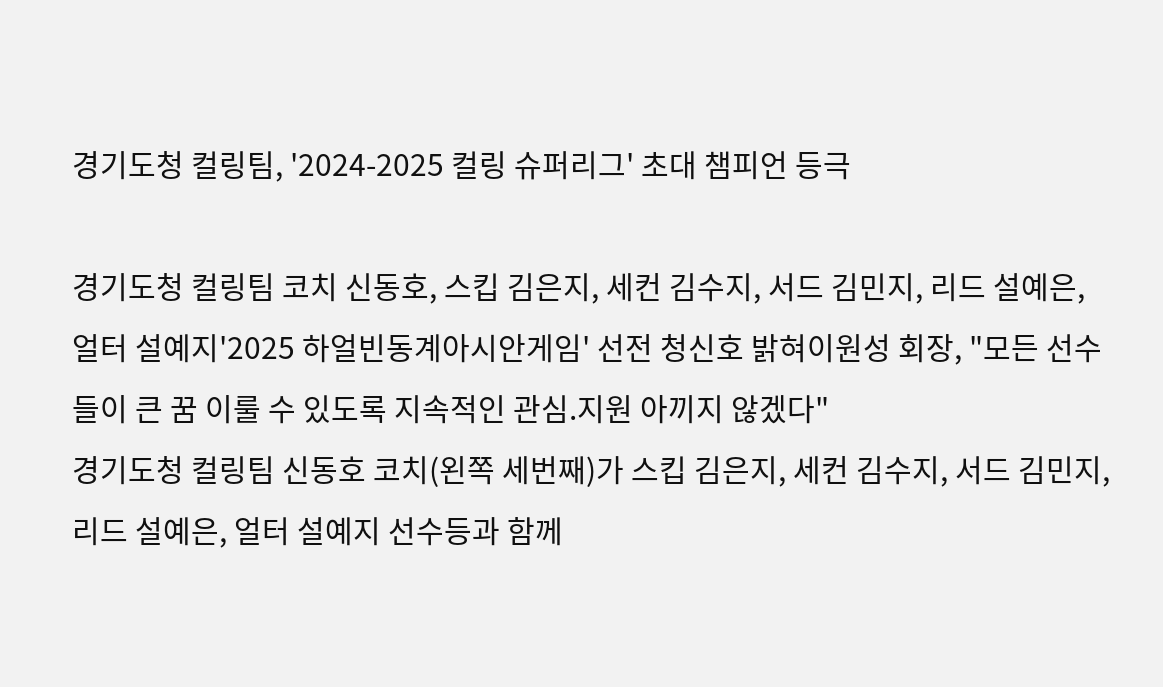경기도청 컬링팀, '2024-2025 컬링 슈퍼리그' 초대 챔피언 등극

경기도청 컬링팀 코치 신동호, 스킵 김은지, 세컨 김수지, 서드 김민지, 리드 설예은, 얼터 설예지'2025 하얼빈동계아시안게임' 선전 청신호 밝혀이원성 회장, "모든 선수들이 큰 꿈 이룰 수 있도록 지속적인 관심.지원 아끼지 않겠다"
경기도청 컬링팀 신동호 코치(왼쪽 세번째)가 스킵 김은지, 세컨 김수지, 서드 김민지, 리드 설예은, 얼터 설예지 선수등과 함께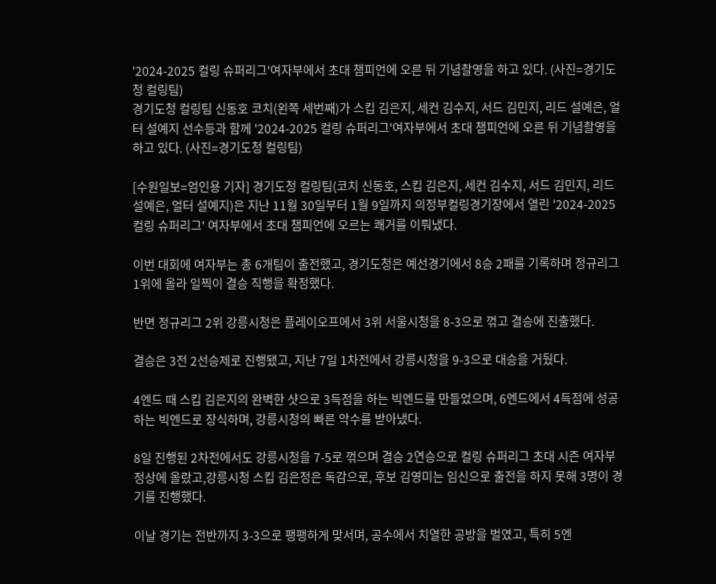'2024-2025 컬링 슈퍼리그'여자부에서 초대 챔피언에 오른 뒤 기념촬영을 하고 있다. (사진=경기도청 컬링팀)
경기도청 컬링팀 신동호 코치(왼쪽 세번째)가 스킵 김은지, 세컨 김수지, 서드 김민지, 리드 설예은, 얼터 설예지 선수등과 함께 '2024-2025 컬링 슈퍼리그'여자부에서 초대 챔피언에 오른 뒤 기념촬영을 하고 있다. (사진=경기도청 컬링팀)

[수원일보=엄인용 기자] 경기도청 컬링팀(코치 신동호, 스킵 김은지, 세컨 김수지, 서드 김민지, 리드 설예은, 얼터 설예지)은 지난 11월 30일부터 1월 9일까지 의정부컬링경기장에서 열린 '2024-2025 컬링 슈퍼리그' 여자부에서 초대 챔피언에 오르는 쾌거를 이뤄냈다.

이번 대회에 여자부는 총 6개팀이 출전했고, 경기도청은 예선경기에서 8승 2패를 기록하며 정규리그 1위에 올라 일찍이 결승 직행을 확정했다.

반면 정규리그 2위 강릉시청은 플레이오프에서 3위 서울시청을 8-3으로 꺾고 결승에 진출했다.

결승은 3전 2선승제로 진행됐고, 지난 7일 1차전에서 강릉시청을 9-3으로 대승을 거뒀다.

4엔드 때 스킵 김은지의 완벽한 샷으로 3득점을 하는 빅엔드를 만들었으며, 6엔드에서 4득점에 성공하는 빅엔드로 장식하며, 강릉시청의 빠른 악수를 받아냈다.

8일 진행된 2차전에서도 강릉시청을 7-5로 꺾으며 결승 2연승으로 컬링 슈퍼리그 초대 시즌 여자부 정상에 올랐고,강릉시청 스킵 김은정은 독감으로, 후보 김영미는 임신으로 출전을 하지 못해 3명이 경기를 진행했다.

이날 경기는 전반까지 3-3으로 팽팽하게 맞서며, 공수에서 치열한 공방을 벌였고, 특히 5엔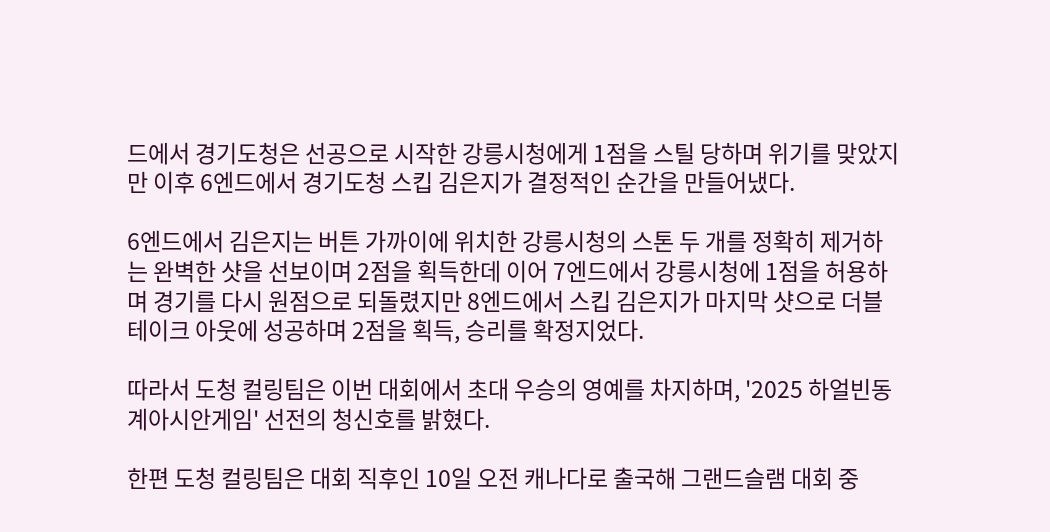드에서 경기도청은 선공으로 시작한 강릉시청에게 1점을 스틸 당하며 위기를 맞았지만 이후 6엔드에서 경기도청 스킵 김은지가 결정적인 순간을 만들어냈다.

6엔드에서 김은지는 버튼 가까이에 위치한 강릉시청의 스톤 두 개를 정확히 제거하는 완벽한 샷을 선보이며 2점을 획득한데 이어 7엔드에서 강릉시청에 1점을 허용하며 경기를 다시 원점으로 되돌렸지만 8엔드에서 스킵 김은지가 마지막 샷으로 더블 테이크 아웃에 성공하며 2점을 획득, 승리를 확정지었다.

따라서 도청 컬링팀은 이번 대회에서 초대 우승의 영예를 차지하며, '2025 하얼빈동계아시안게임' 선전의 청신호를 밝혔다.

한편 도청 컬링팀은 대회 직후인 10일 오전 캐나다로 출국해 그랜드슬램 대회 중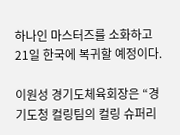하나인 마스터즈를 소화하고 21일 한국에 복귀할 예정이다.

이원성 경기도체육회장은 “경기도청 컬링팀의 컬링 슈퍼리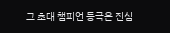그 초대 챔피언 등극은 진심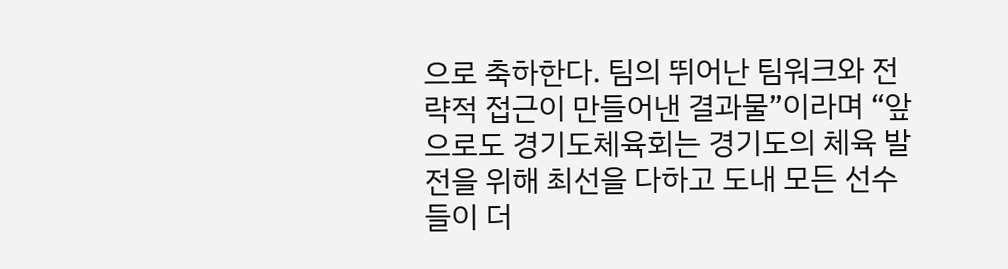으로 축하한다. 팀의 뛰어난 팀워크와 전략적 접근이 만들어낸 결과물”이라며 “앞으로도 경기도체육회는 경기도의 체육 발전을 위해 최선을 다하고 도내 모든 선수들이 더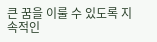큰 꿈을 이룰 수 있도록 지속적인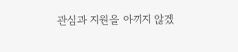관심과 지원을 아끼지 않겠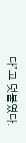다”고 덧붙였다.